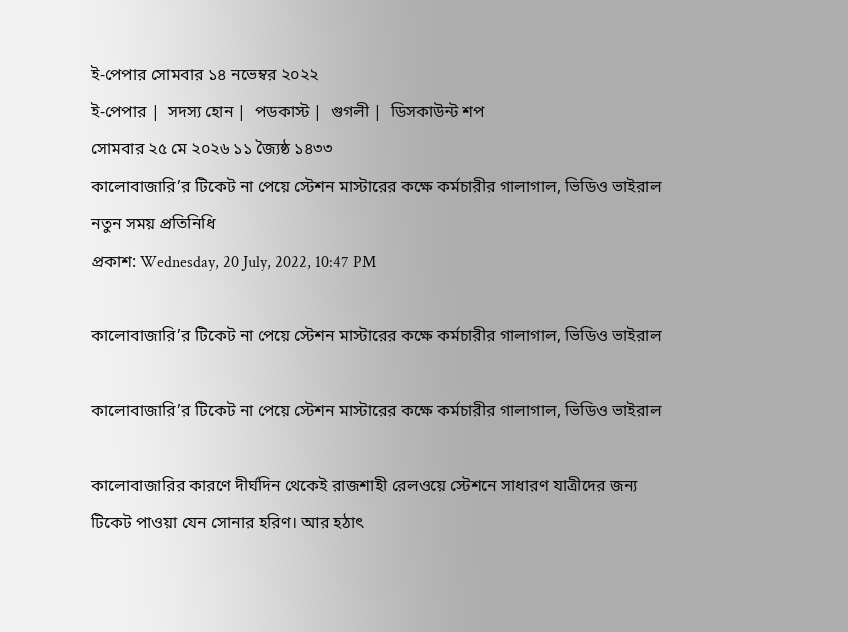ই-পেপার সোমবার ১৪ নভেম্বর ২০২২
ই-পেপার |  সদস্য হোন |  পডকাস্ট |  গুগলী |  ডিসকাউন্ট শপ
সোমবার ২৫ মে ২০২৬ ১১ জ্যৈষ্ঠ ১৪৩৩
কালোবাজারি’র টিকেট না পেয়ে স্টেশন মাস্টারের কক্ষে কর্মচারীর গালাগাল, ভিডিও ভাইরাল
নতুন সময় প্রতিনিধি
প্রকাশ: Wednesday, 20 July, 2022, 10:47 PM

কালোবাজারি’র টিকেট না পেয়ে স্টেশন মাস্টারের কক্ষে কর্মচারীর গালাগাল, ভিডিও ভাইরাল

কালোবাজারি’র টিকেট না পেয়ে স্টেশন মাস্টারের কক্ষে কর্মচারীর গালাগাল, ভিডিও ভাইরাল

কালোবাজারির কারণে দীর্ঘদিন থেকেই রাজশাহী রেলওয়ে স্টেশনে সাধারণ যাত্রীদের জন্য টিকেট পাওয়া যেন সোনার হরিণ। আর হঠাৎ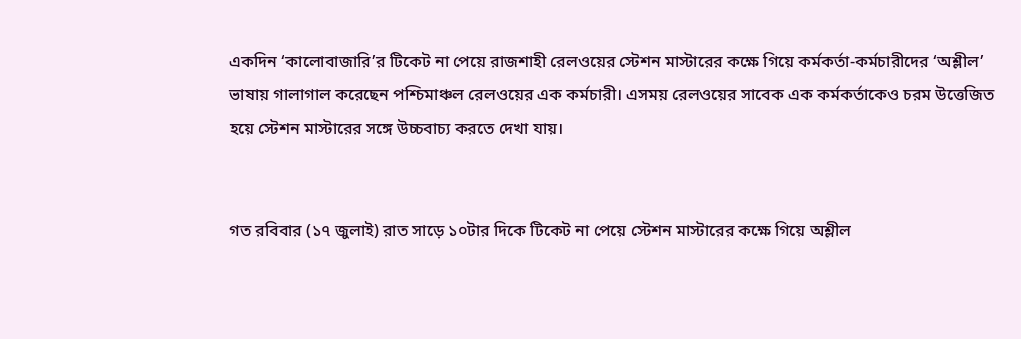একদিন ‘কালোবাজারি’র টিকেট না পেয়ে রাজশাহী রেলওয়ের স্টেশন মাস্টারের কক্ষে গিয়ে কর্মকর্তা-কর্মচারীদের ‘অশ্লীল’ ভাষায় গালাগাল করেছেন পশ্চিমাঞ্চল রেলওয়ের এক কর্মচারী। এসময় রেলওয়ের সাবেক এক কর্মকর্তাকেও চরম উত্তেজিত হয়ে স্টেশন মাস্টারের সঙ্গে উচ্চবাচ্য করতে দেখা যায়।


গত রবিবার (১৭ জুলাই) রাত সাড়ে ১০টার দিকে টিকেট না পেয়ে স্টেশন মাস্টারের কক্ষে গিয়ে অশ্লীল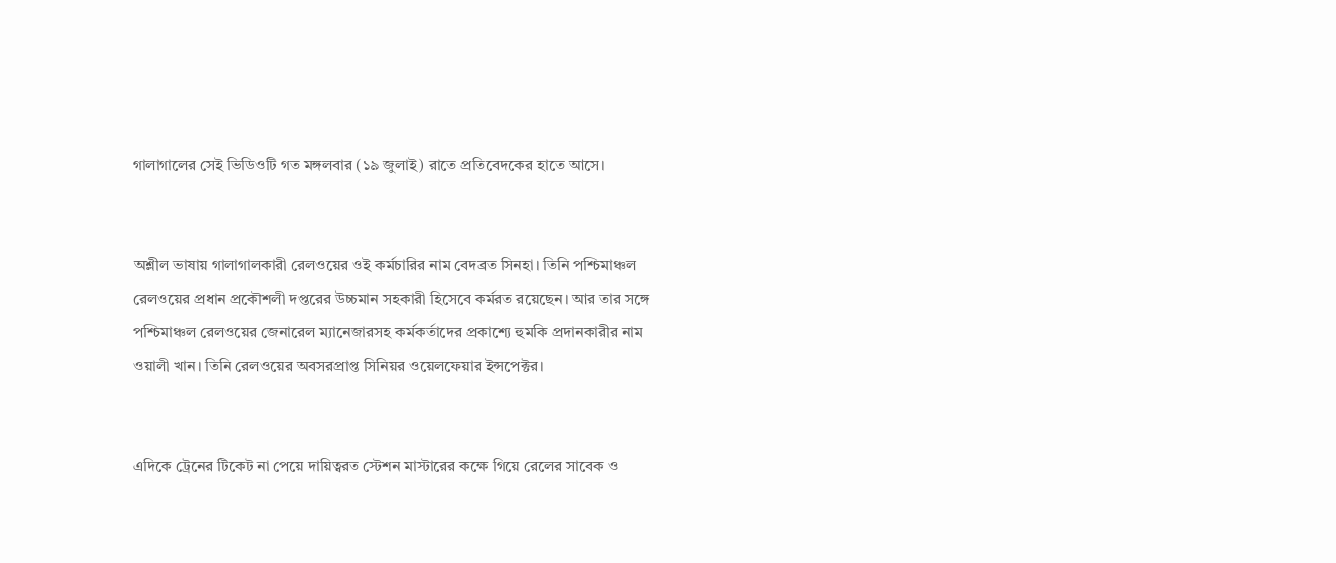গালাগালের সেই ভিডিওটি গত মঙ্গলবার (১৯ জুলাই) রাতে প্রতিবেদকের হাতে আসে।


অশ্লীল ভাষায় গালাগালকারী রেলওয়ের ওই কর্মচারির নাম বেদব্রত সিনহা। তিনি পশ্চিমাঞ্চল রেলওয়ের প্রধান প্রকৌশলী দপ্তরের উচ্চমান সহকারী হিসেবে কর্মরত রয়েছেন। আর তার সঙ্গে পশ্চিমাঞ্চল রেলওয়ের জেনারেল ম্যানেজারসহ কর্মকর্তাদের প্রকাশ্যে হুমকি প্রদানকারীর নাম ওয়ালী খান। তিনি রেলওয়ের অবসরপ্রাপ্ত সিনিয়র ওয়েলফেয়ার ইন্সপেক্টর।


এদিকে ট্রেনের টিকেট না পেয়ে দায়িত্বরত স্টেশন মাস্টারের কক্ষে গিয়ে রেলের সাবেক ও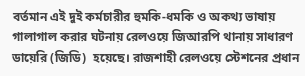বর্তমান এই দুই কর্মচারীর হুমকি-ধমকি ও অকথ্য ভাষায় গালাগাল করার ঘটনায় রেলওয়ে জিআরপি থানায় সাধারণ ডায়েরি (জিডি)  হয়েছে। রাজশাহী রেলওয়ে স্টেশনের প্রধান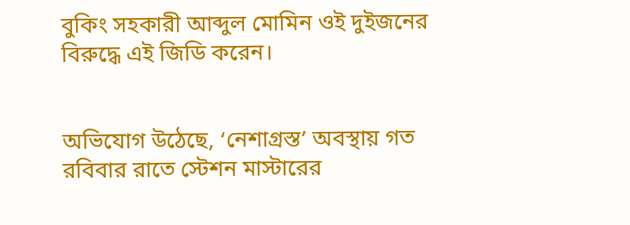বুকিং সহকারী আব্দুল মোমিন ওই দুইজনের বিরুদ্ধে এই জিডি করেন।


অভিযোগ উঠেছে, ‘নেশাগ্রস্ত’ অবস্থায় গত রবিবার রাতে স্টেশন মাস্টারের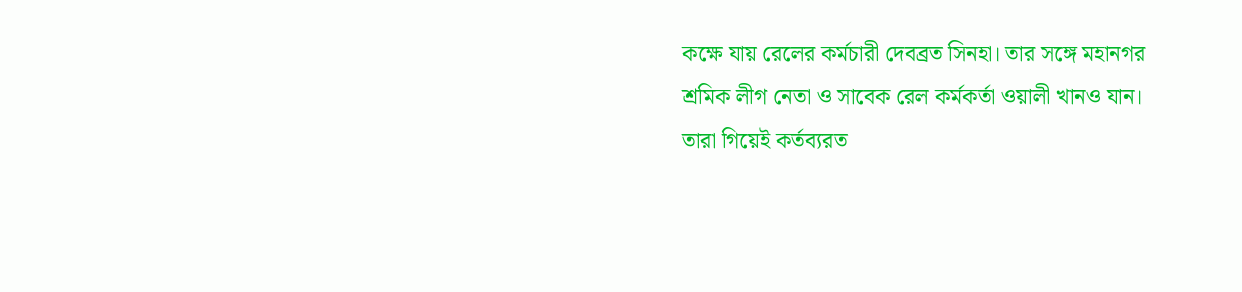কক্ষে যায় রেলের কর্মচারী দেবব্রত সিনহা। তার সঙ্গে মহানগর শ্রমিক লীগ নেতা ও সাবেক রেল কর্মকর্তা ওয়ালী খানও যান। তারা গিয়েই কর্তব্যরত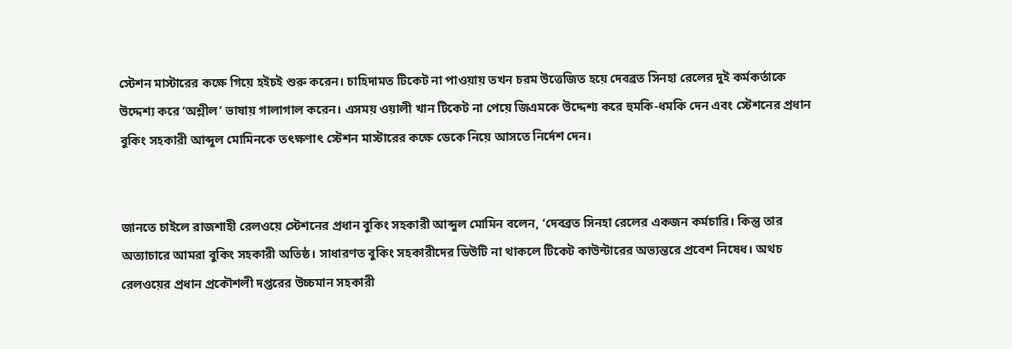স্টেশন মাস্টারের কক্ষে গিয়ে হইচই শুরু করেন। চাহিদামত টিকেট না পাওয়ায় তখন চরম উত্তেজিত হয়ে দেবব্রত সিনহা রেলের দুই কর্মকর্তাকে উদ্দেশ্য করে ‘অশ্লীল’ ভাষায় গালাগাল করেন। এসময় ওয়ালী খান টিকেট না পেয়ে জিএমকে উদ্দেশ্য করে হুমকি-ধমকি দেন এবং স্টেশনের প্রধান বুকিং সহকারী আব্দুল মোমিনকে তৎক্ষণাৎ স্টেশন মাস্টারের কক্ষে ডেকে নিয়ে আসতে নির্দেশ দেন।


জানতে চাইলে রাজশাহী রেলওয়ে স্টেশনের প্রধান বুকিং সহকারী আব্দুল মোমিন বলেন, ‘দেবব্রত সিনহা রেলের একজন কর্মচারি। কিন্তু তার অত্যাচারে আমরা বুকিং সহকারী অতিষ্ঠ। সাধারণত বুকিং সহকারীদের ডিউটি না থাকলে টিকেট কাউন্টারের অভ্যন্তরে প্রবেশ নিষেধ। অথচ রেলওয়ের প্রধান প্রকৌশলী দপ্তরের উচ্চমান সহকারী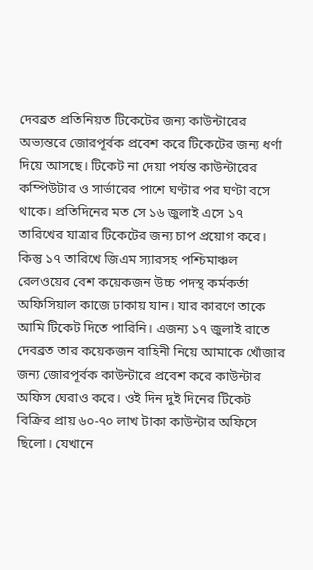দেবব্রত প্রতিনিয়ত টিকেটের জন্য কাউন্টারের অভ্যন্তরে জোরপূর্বক প্রবেশ করে টিকেটের জন্য ধর্ণা দিয়ে আসছে। টিকেট না দেয়া পর্যন্ত কাউন্টারের কম্পিউটার ও সার্ভারের পাশে ঘণ্টার পর ঘণ্টা বসে থাকে। প্রতিদিনের মত সে ১৬ জুলাই এসে ১৭ তারিখের যাত্রার টিকেটের জন্য চাপ প্রয়োগ করে। কিন্তু ১৭ তারিখে জিএম স্যারসহ পশ্চিমাঞ্চল রেলওয়ের বেশ কয়েকজন উচ্চ পদস্থ কর্মকর্তা অফিসিয়াল কাজে ঢাকায় যান। যার কারণে তাকে আমি টিকেট দিতে পারিনি। এজন্য ১৭ জুলাই রাতে দেবব্রত তার কয়েকজন বাহিনী নিয়ে আমাকে খোঁজার জন্য জোরপূর্বক কাউন্টারে প্রবেশ করে কাউন্টার অফিস ঘেরাও করে। ওই দিন দুই দিনের টিকেট বিক্রির প্রায় ৬০-৭০ লাখ টাকা কাউন্টার অফিসে ছিলো। যেখানে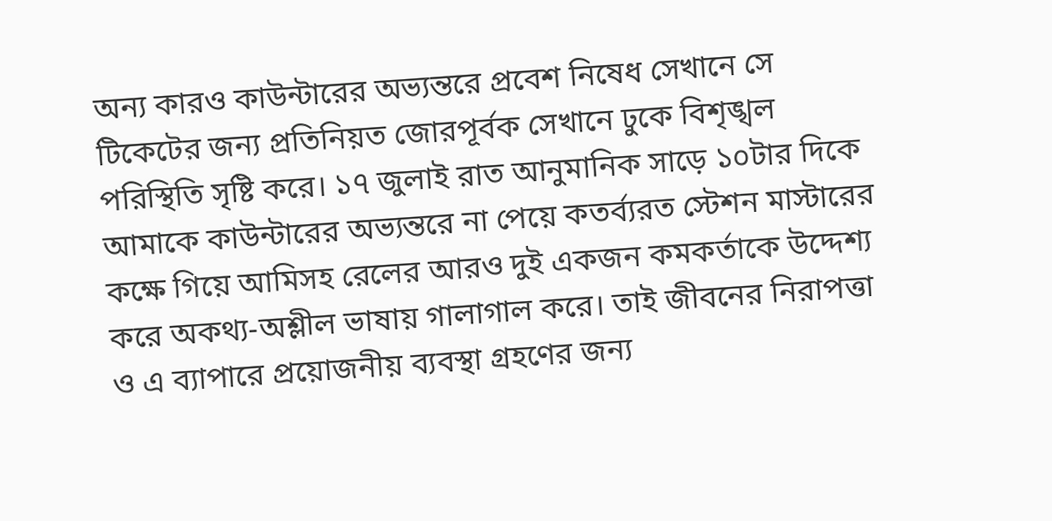অন্য কারও কাউন্টারের অভ্যন্তরে প্রবেশ নিষেধ সেখানে সে টিকেটের জন্য প্রতিনিয়ত জোরপূর্বক সেখানে ঢুকে বিশৃঙ্খল পরিস্থিতি সৃষ্টি করে। ১৭ জুলাই রাত আনুমানিক সাড়ে ১০টার দিকে আমাকে কাউন্টারের অভ্যন্তরে না পেয়ে কতর্ব্যরত স্টেশন মাস্টারের কক্ষে গিয়ে আমিসহ রেলের আরও দুই একজন কমকর্তাকে উদ্দেশ্য করে অকথ্য-অশ্লীল ভাষায় গালাগাল করে। তাই জীবনের নিরাপত্তা ও এ ব্যাপারে প্রয়োজনীয় ব্যবস্থা গ্রহণের জন্য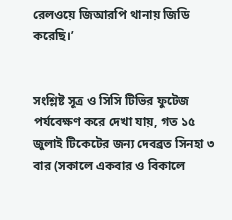রেলওয়ে জিআরপি থানায় জিডি করেছি।’


সংশ্লিষ্ট সূত্র ও সিসি টিভির ফুটেজ পর্যবেক্ষণ করে দেখা যায়, গত ১৫ জুলাই টিকেটের জন্য দেবব্রত সিনহা ৩ বার (সকালে একবার ও বিকালে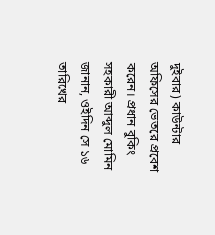দুইবার) কাউন্টার অফিসের ভেতরে প্রবেশ করেন। প্রধান বুকিং সহকারী আব্দুল মোমিন জানান, ওইদিন সে ১৬ তারিখের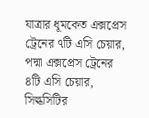যাত্রার ধূমকেত এক্সপ্রেস ট্রেনের ৭টি এসি চেয়ার, পদ্মা এক্সপ্রেস ট্রেনের ৪টি এসি চেয়ার, সিল্কসিটির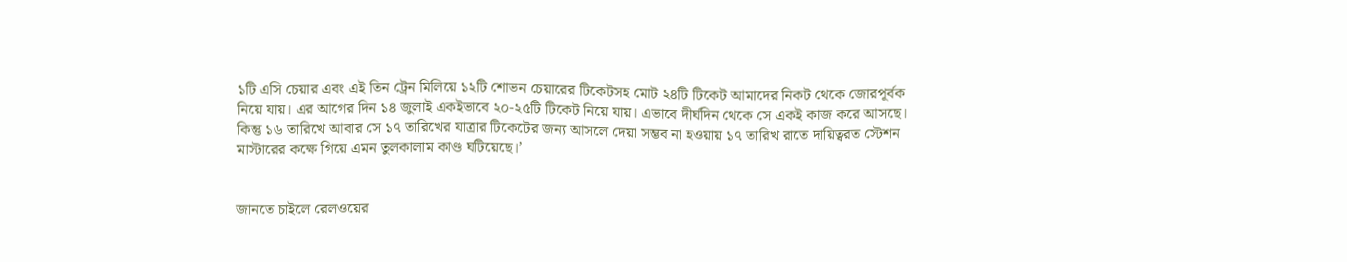১টি এসি চেয়ার এবং এই তিন ট্রেন মিলিয়ে ১২টি শোভন চেয়ারের টিকেটসহ মোট ২৪টি টিকেট আমাদের নিকট থেকে জোরপূর্বক নিয়ে যায়। এর আগের দিন ১৪ জুলাই একইভাবে ২০-২৫টি টিকেট নিয়ে যায়। এভাবে দীর্ঘদিন থেকে সে একই কাজ করে আসছে। কিন্তু ১৬ তারিখে আবার সে ১৭ তারিখের যাত্রার টিকেটের জন্য আসলে দেয়া সম্ভব না হওয়ায় ১৭ তারিখ রাতে দায়িত্বরত স্টেশন মাস্টারের কক্ষে গিয়ে এমন তুলকালাম কাণ্ড ঘটিয়েছে।’


জানতে চাইলে রেলওয়ের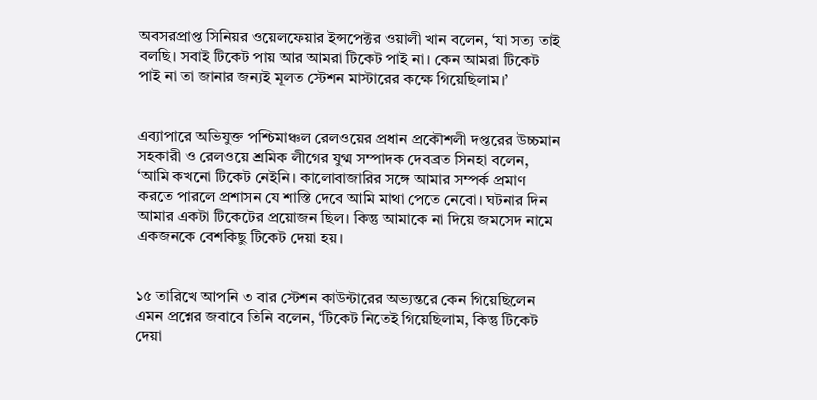অবসরপ্রাপ্ত সিনিয়র ওয়েলফেয়ার ইন্সপেক্টর ওয়ালী খান বলেন, ‘যা সত্য তাই বলছি। সবাই টিকেট পায় আর আমরা টিকেট পাই না। কেন আমরা টিকেট পাই না তা জানার জন্যই মূলত স্টেশন মাস্টারের কক্ষে গিয়েছিলাম।’


এব্যাপারে অভিযুক্ত পশ্চিমাঞ্চল রেলওয়ের প্রধান প্রকৌশলী দপ্তরের উচ্চমান সহকারী ও রেলওয়ে শ্রমিক লীগের যুগ্ম সম্পাদক দেবব্রত সিনহা বলেন, ‘আমি কখনো টিকেট নেইনি। কালোবাজারির সঙ্গে আমার সম্পর্ক প্রমাণ করতে পারলে প্রশাসন যে শাস্তি দেবে আমি মাথা পেতে নেবো। ঘটনার দিন আমার একটা টিকেটের প্রয়োজন ছিল। কিন্তু আমাকে না দিয়ে জমসেদ নামে একজনকে বেশকিছু টিকেট দেয়া হয়।


১৫ তারিখে আপনি ৩ বার স্টেশন কাউন্টারের অভ্যন্তরে কেন গিয়েছিলেন এমন প্রশ্নের জবাবে তিনি বলেন, ‘টিকেট নিতেই গিয়েছিলাম, কিন্তু টিকেট দেয়া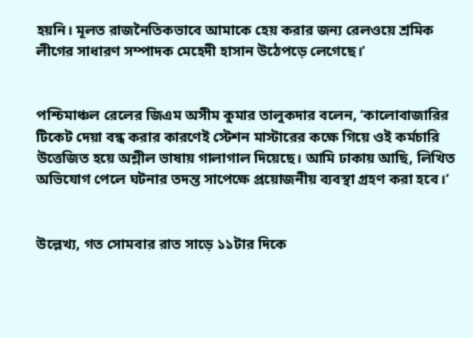হয়নি। মূলত রাজনৈতিকভাবে আমাকে হেয় করার জন্য রেলওয়ে শ্রমিক লীগের সাধারণ সম্পাদক মেহেদী হাসান উঠেপড়ে লেগেছে।’


পশ্চিমাঞ্চল রেলের জিএম অসীম কুমার তালুকদার বলেন, ‘কালোবাজারির টিকেট দেয়া বন্ধ করার কারণেই স্টেশন মাস্টারের কক্ষে গিয়ে ওই কর্মচারি উত্তেজিত হয়ে অশ্লীল ভাষায় গালাগাল দিয়েছে। আমি ঢাকায় আছি, লিখিত অভিযোগ পেলে ঘটনার তদন্ত সাপেক্ষে প্রয়োজনীয় ব্যবস্থা গ্রহণ করা হবে।’


উল্লেখ্য, গত সোমবার রাত সাড়ে ১১টার দিকে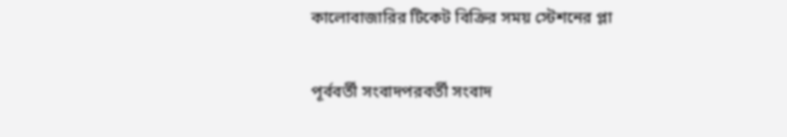কালোবাজারির টিকেট বিক্রির সময় স্টেশনের প্লা

পূর্ববর্তী সংবাদপরবর্তী সংবাদ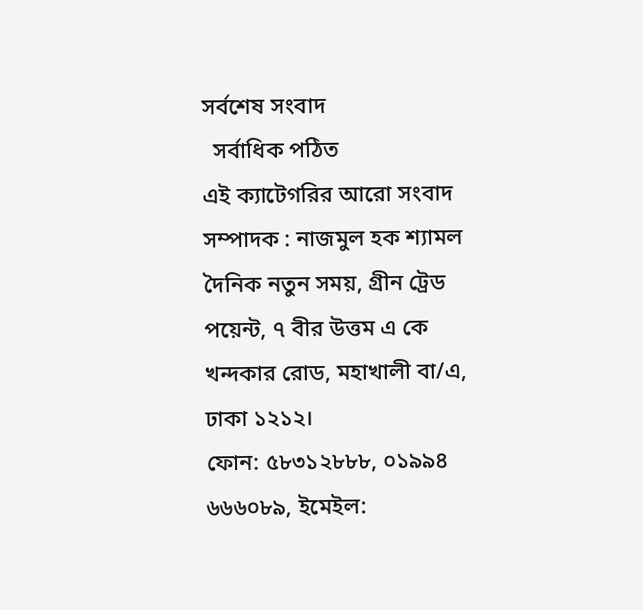সর্বশেষ সংবাদ
  সর্বাধিক পঠিত
এই ক্যাটেগরির আরো সংবাদ
সম্পাদক : নাজমুল হক শ্যামল
দৈনিক নতুন সময়, গ্রীন ট্রেড পয়েন্ট, ৭ বীর উত্তম এ কে খন্দকার রোড, মহাখালী বা/এ, ঢাকা ১২১২।
ফোন: ৫৮৩১২৮৮৮, ০১৯৯৪ ৬৬৬০৮৯, ইমেইল: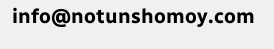info@notunshomoy.com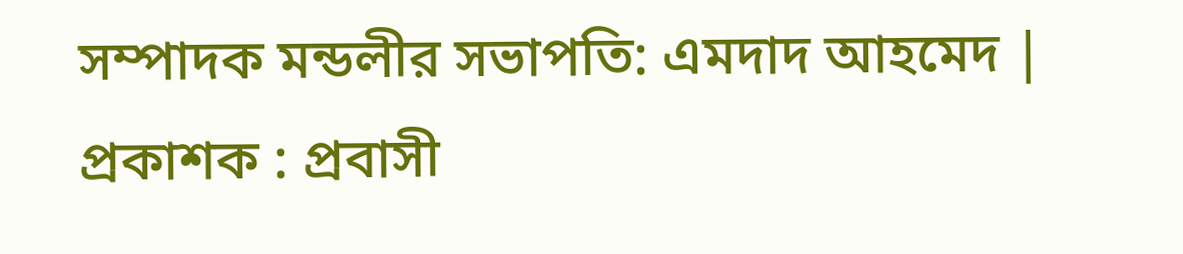সম্পাদক মন্ডলীর সভাপতি: এমদাদ আহমেদ | প্রকাশক : প্রবাসী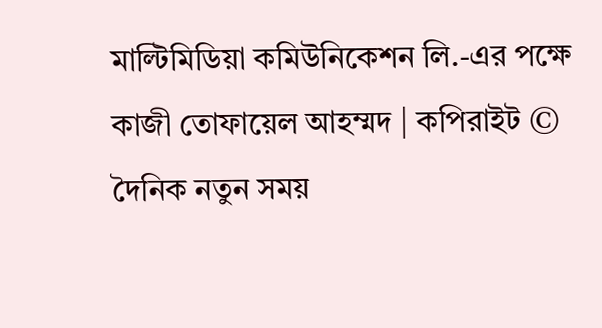মাল্টিমিডিয়া কমিউনিকেশন লি.-এর পক্ষে কাজী তোফায়েল আহম্মদ | কপিরাইট © দৈনিক নতুন সময়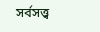সর্বসত্ত্ব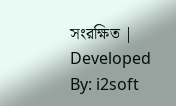সংরক্ষিত | Developed By: i2soft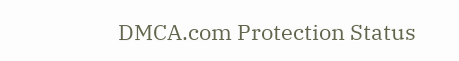DMCA.com Protection Status